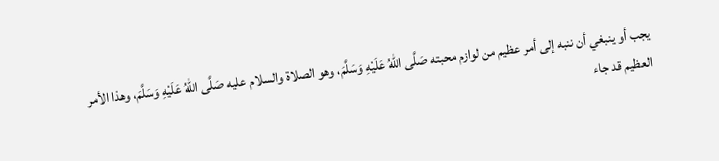يجب أو ينبغي أن ننبه إلى أمر عظيم من لوازم محبته صَلَّى اللهُ عَلَيْهِ وَسَلَّمَ، وهو الصلاة والسلام عليه صَلَّى اللهُ عَلَيْهِ وَسَلَّمَ، وهذا الأمر العظيم قد جاء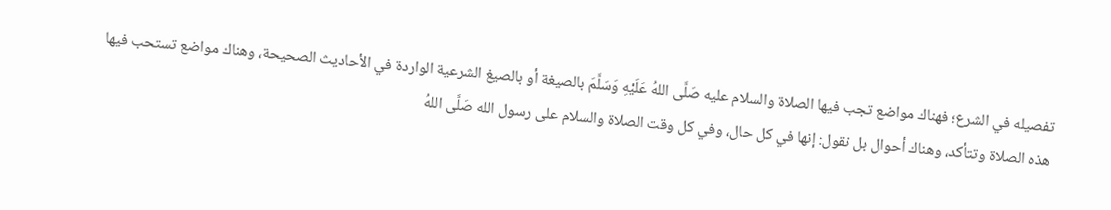تفصيله في الشرع؛ فهناك مواضع تجب فيها الصلاة والسلام عليه صَلَّى اللهُ عَلَيْهِ وَسَلَّمَ بالصيغة أو بالصيغ الشرعية الواردة في الأحاديث الصحيحة، وهناك مواضع تستحب فيها هذه الصلاة وتتأكد، وهناك أحوال بل نقول: إنها في كل حال، وفي كل وقت الصلاة والسلام على رسول الله صَلَّى اللهُ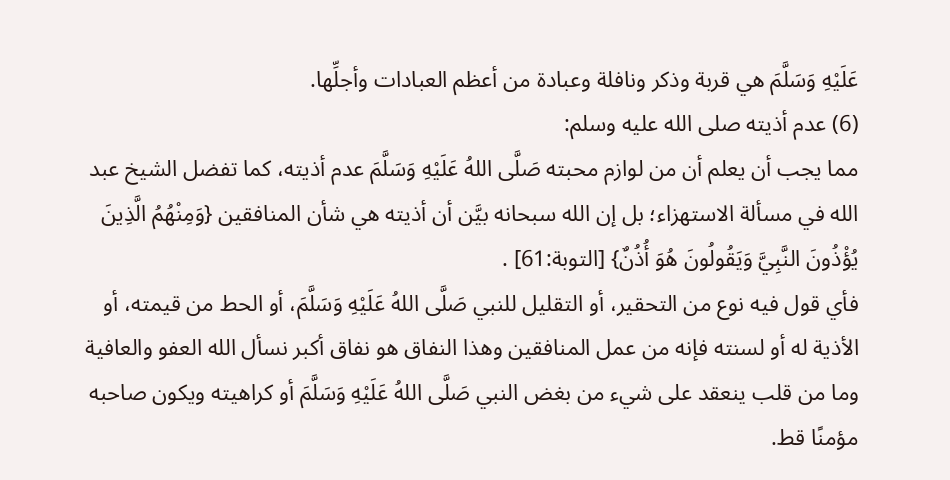عَلَيْهِ وَسَلَّمَ هي قربة وذكر ونافلة وعبادة من أعظم العبادات وأجلِّها.
(6) عدم أذيته صلى الله عليه وسلم:
مما يجب أن يعلم أن من لوازم محبته صَلَّى اللهُ عَلَيْهِ وَسَلَّمَ عدم أذيته، كما تفضل الشيخ عبد الله في مسألة الاستهزاء؛ بل إن الله سبحانه بيَّن أن أذيته هي شأن المنافقين {وَمِنْهُمُ الَّذِينَ يُؤْذُونَ النَّبِيَّ وَيَقُولُونَ هُوَ أُذُنٌ} [التوبة:61] .
فأي قول فيه نوع من التحقير، أو التقليل للنبي صَلَّى اللهُ عَلَيْهِ وَسَلَّمَ، أو الحط من قيمته، أو الأذية له أو لسنته فإنه من عمل المنافقين وهذا النفاق هو نفاق أكبر نسأل الله العفو والعافية وما من قلب ينعقد على شيء من بغض النبي صَلَّى اللهُ عَلَيْهِ وَسَلَّمَ أو كراهيته ويكون صاحبه مؤمنًا قط.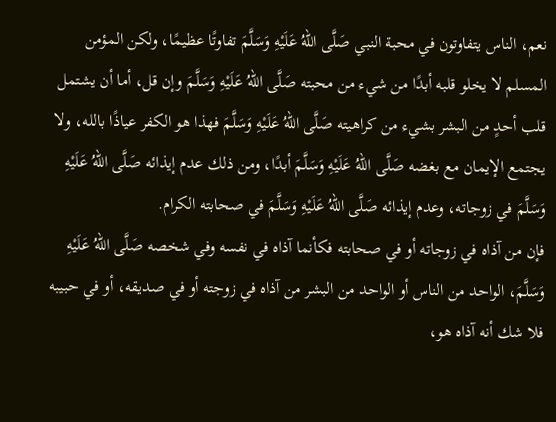نعم، الناس يتفاوتون في محبة النبي صَلَّى اللهُ عَلَيْهِ وَسَلَّمَ تفاوتًا عظيمًا، ولكن المؤمن المسلم لا يخلو قلبه أبدًا من شيء من محبته صَلَّى اللهُ عَلَيْهِ وَسَلَّمَ وإن قل، أما أن يشتمل قلب أحدٍ من البشر بشيء من كراهيته صَلَّى اللهُ عَلَيْهِ وَسَلَّمَ فهذا هو الكفر عياذًا بالله، ولا يجتمع الإيمان مع بغضه صَلَّى اللهُ عَلَيْهِ وَسَلَّمَ أبدًا، ومن ذلك عدم إيذائه صَلَّى اللهُ عَلَيْهِ وَسَلَّمَ في زوجاته، وعدم إيذائه صَلَّى اللهُ عَلَيْهِ وَسَلَّمَ في صحابته الكرام.
فإن من آذاه في زوجاته أو في صحابته فكأنما آذاه في نفسه وفي شخصه صَلَّى اللهُ عَلَيْهِ وَسَلَّمَ، الواحد من الناس أو الواحد من البشر من آذاه في زوجته أو في صديقه، أو في حبيبه فلا شك أنه آذاه هو،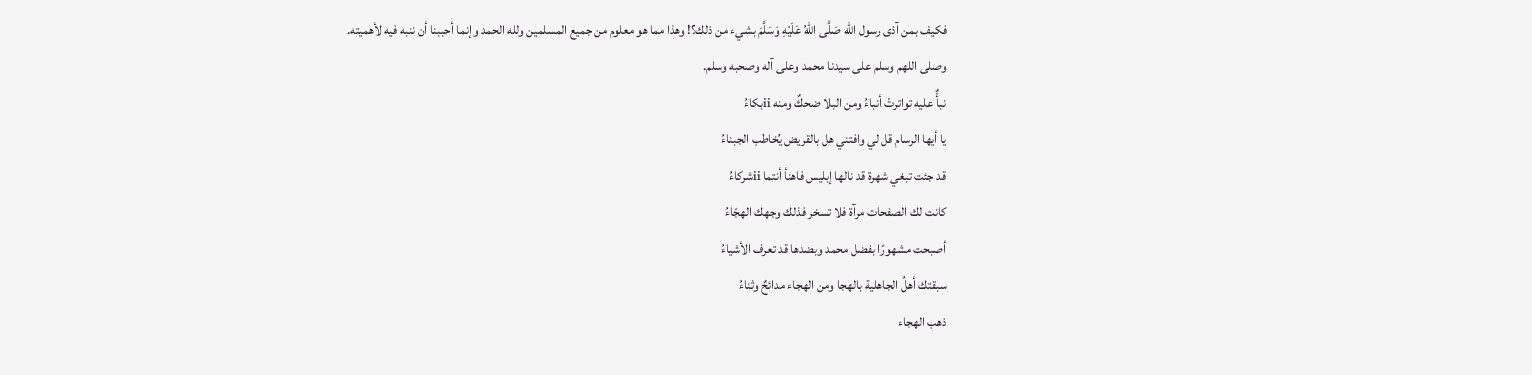فكيف بمن آذى رسول الله صَلَّى اللهُ عَلَيْهِ وَسَلَّمَ بشيء من ذلك؟! وهذا مما هو معلوم من جميع المسلمين ولله الحمد وإنما أحببنا أن ننبه فيه لأهميته.
وصلى اللهم وسلم على سيدنا محمد وعلى آله وصحبه وسلم.
نبأٌَ عليه تواترتْ أنباءُ ومن البلا ضحكٌ ومنه iiبكاءُ
يا أيها الرسام قل لي وافتني هل بالقريض يُخاطب الجبناءُ
قد جئت تبغي شهرة قد نالها إبليس فاهنأ أنتما iiشركاءُ
كانت لك الصفحات مرآة فلا تسخر فذلك وجهك الهجّاءُ
أصبحت مشهورًا بفضل محمد وبضدها قد تعرف الأشياءُ
سبقتك أهلُ الجاهلية بالهجا ومن الهجاء مدائحٌ وثناءُ
ذهب الهجاء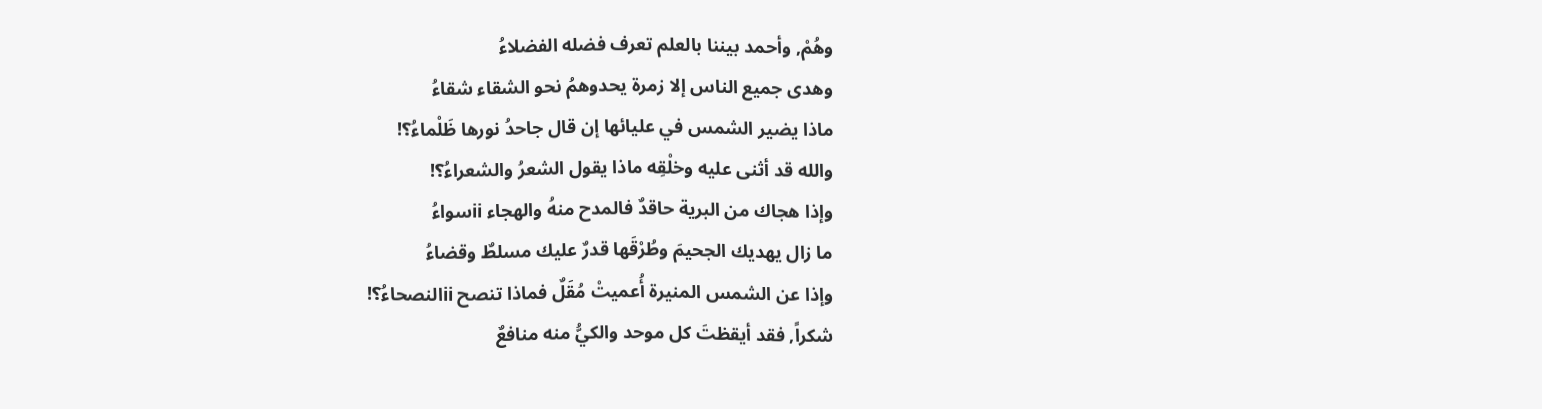وهُمْ, وأحمد بيننا بالعلم تعرف فضله الفضلاءُ
وهدى جميع الناس إلا زمرة يحدوهمُ نحو الشقاء شقاءُ
ماذا يضير الشمس في عليائها إن قال جاحدُ نورها ظَلْماءُ؟!
والله قد أثنى عليه وخلْقِه ماذا يقول الشعرُ والشعراءُ؟!
وإذا هجاك من البرية حاقدٌ فالمدح منهُ والهجاء iiسواءُ
ما زال يهديك الجحيمَ وطُرْقَها قدرٌ عليك مسلطٌ وقضاءُ
وإذا عن الشمس المنيرة أُعميتْ مُقَلٌ فماذا تنصح iiالنصحاءُ؟!
شكراً, فقد أيقظتَ كل موحد والكيُّ منه منافعٌ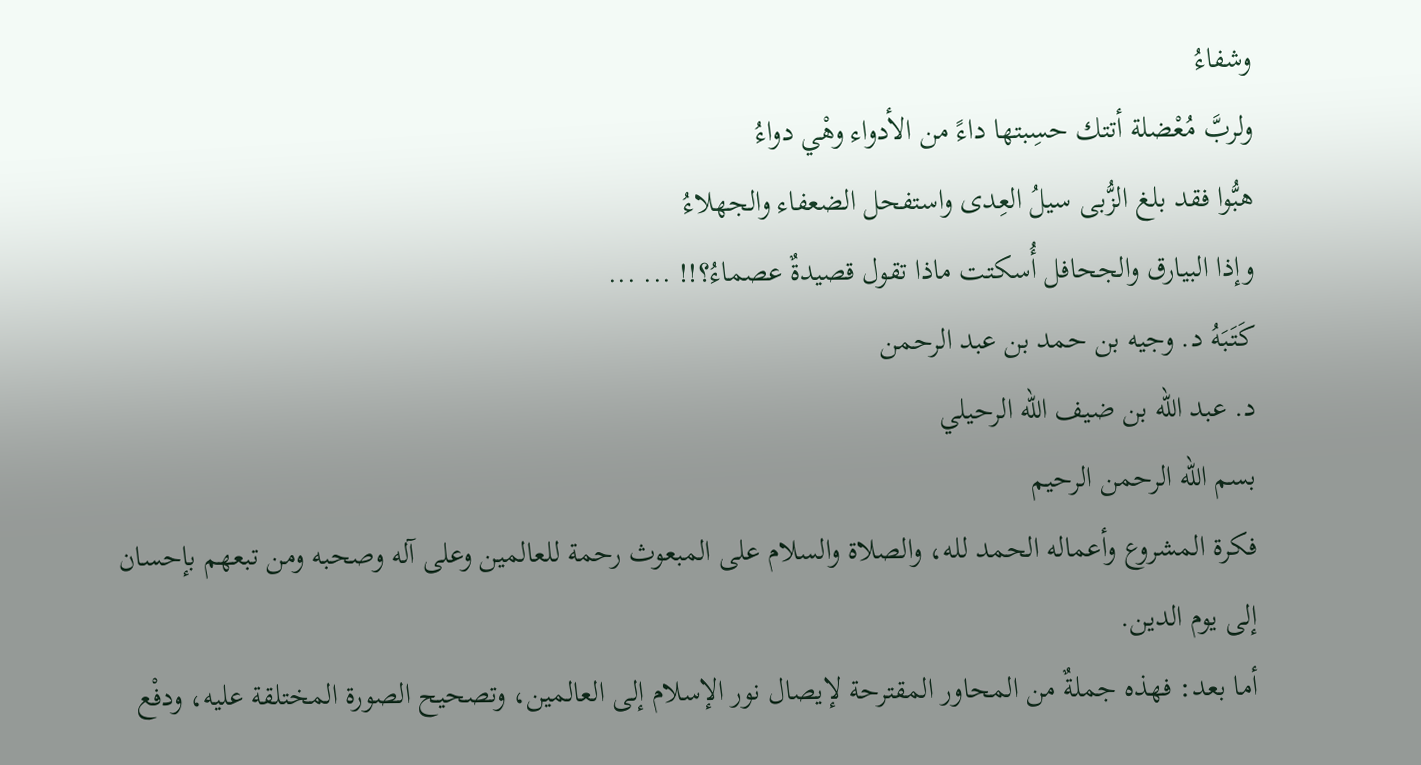وشفاءُ
ولربَّ مُعْضلة أتتك حسِبتها داءً من الأدواء وهْي دواءُ
هبُّوا فقد بلغ الزُّبى سيلُ العِدى واستفحل الضعفاء والجهلاءُ
وإذا البيارق والجحافل أُسكتت ماذا تقول قصيدةٌ عصماءُ؟!! ... ...
كَتَبَهُ د. وجيه بن حمد بن عبد الرحمن
د. عبد الله بن ضيف الله الرحيلي
بسم الله الرحمن الرحيم
فكرة المشروع وأعماله الحمد لله، والصلاة والسلام على المبعوث رحمة للعالمين وعلى آله وصحبه ومن تبعهم بإحسان إلى يوم الدين.
أما بعد: فهذه جملةٌ من المحاور المقترحة لإيصال نور الإسلام إلى العالمين، وتصحيح الصورة المختلقة عليه، ودفْع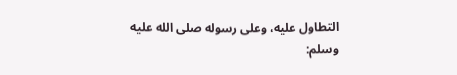التطاول عليه، وعلى رسوله صلى الله عليه وسلم: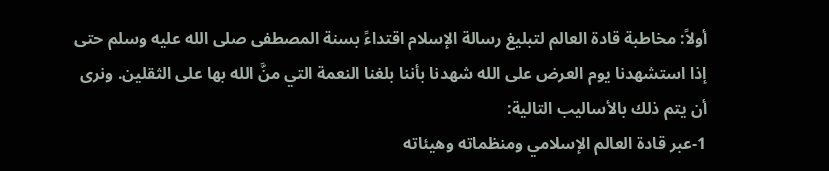أولاً: مخاطبة قادة العالم لتبليغ رسالة الإسلام اقتداءً بسنة المصطفى صلى الله عليه وسلم حتى إذا استشهدنا يوم العرض على الله شهدنا بأننا بلغنا النعمة التي منَّ الله بها على الثقلين. ونرى أن يتم ذلك بالأساليب التالية:
1-عبر قادة العالم الإسلامي ومنظماته وهيئاته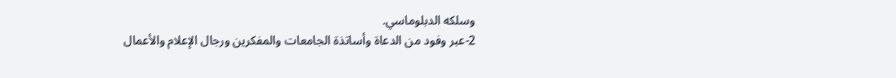وسلكه الدبلوماسي.
2-عبر وفود من الدعاة وأساتذة الجامعات والمفكرين ورجال الإعلام والأعمال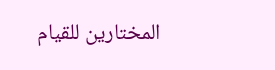المختارين للقيام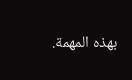بهذه المهمة.